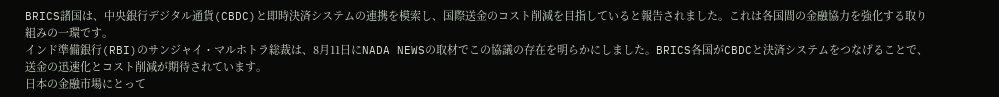BRICS諸国は、中央銀行デジタル通貨(CBDC)と即時決済システムの連携を模索し、国際送金のコスト削減を目指していると報告されました。これは各国間の金融協力を強化する取り組みの一環です。
インド準備銀行(RBI)のサンジャイ・マルホトラ総裁は、8月11日にNADA NEWSの取材でこの協議の存在を明らかにしました。BRICS各国がCBDCと決済システムをつなげることで、送金の迅速化とコスト削減が期待されています。
日本の金融市場にとって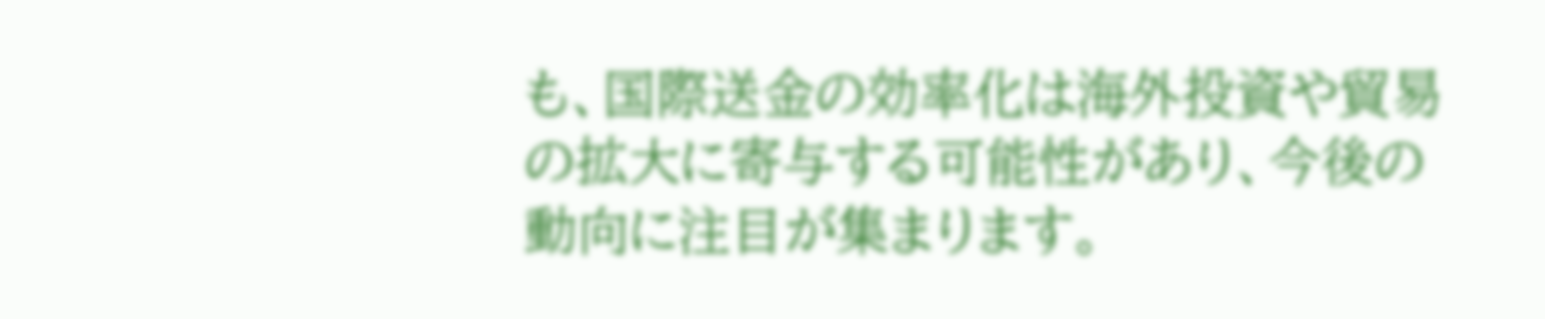も、国際送金の効率化は海外投資や貿易の拡大に寄与する可能性があり、今後の動向に注目が集まります。